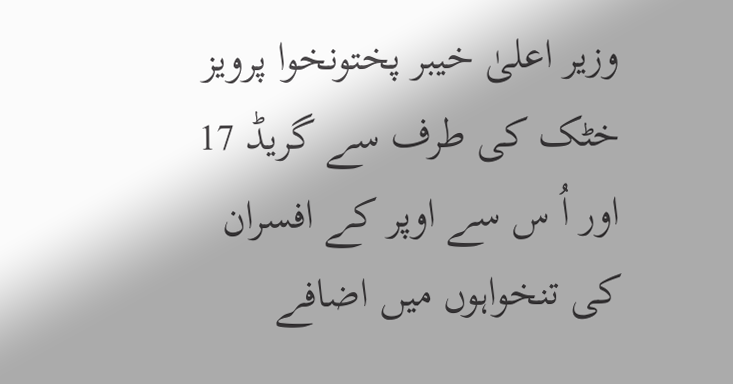وزیر اعلیٰ خیبر پختونخوا پرویز خٹک کی طرف سے گریڈ 17 اور اُ س سے اوپر کے افسران کی تنخواہوں میں اضافے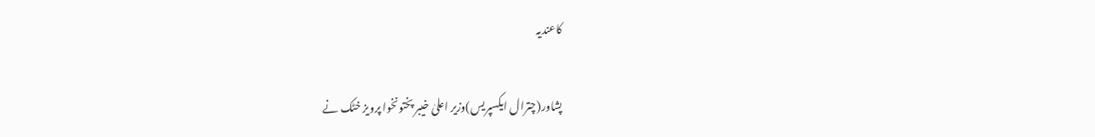کاعندیہ

پشاور(چترال ایکسپریس)وزیر اعلیٰ خیبر پختونخوا پرویز خٹک نے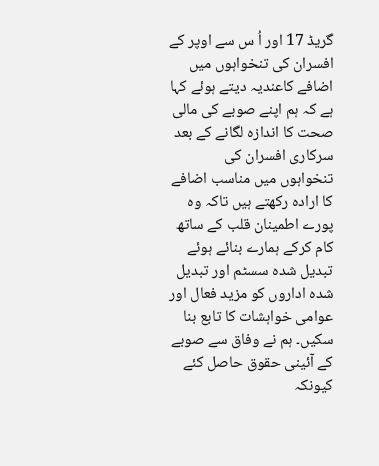گریڈ 17 اور اُ س سے اوپر کے افسران کی تنخواہوں میں اضافے کاعندیہ دیتے ہوئے کہا ہے کہ ہم اپنے صوبے کی مالی صحت کا اندازہ لگانے کے بعد سرکاری افسران کی تنخواہوں میں مناسب اضافے کا ارادہ رکھتے ہیں تاکہ وہ پورے اطمینان قلب کے ساتھ کام کرکے ہمارے بنائے ہوئے تبدیل شدہ سسٹم اور تبدیل شدہ اداروں کو مزید فعال اور عوامی خواہشات کا تابع بنا سکیں۔ ہم نے وفاق سے صوبے کے آئینی حقوق حاصل کئے کیونکہ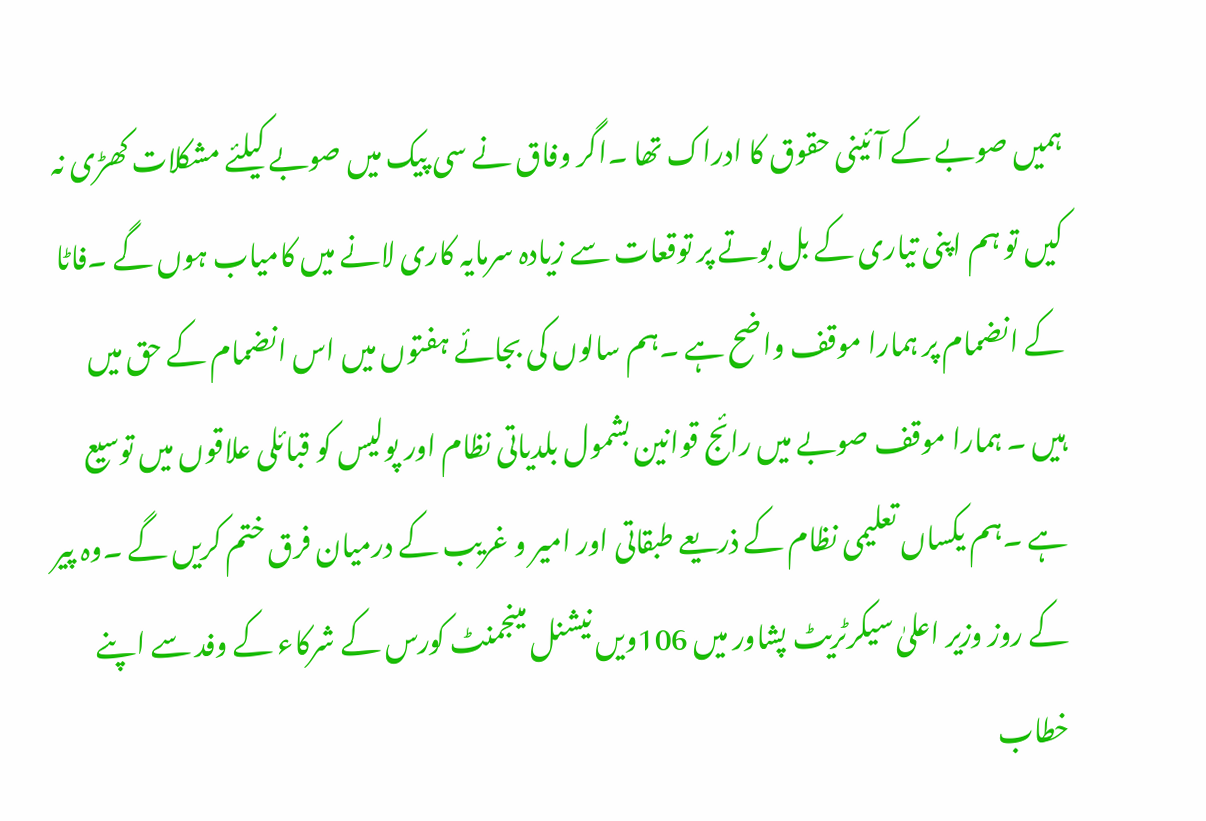ہمیں صوبے کے آئینی حقوق کا ادراک تھا ۔اگر وفاق نے سی پیک میں صوبے کیلئے مشکلات کھڑی نہ کیں تو ہم اپنی تیاری کے بل بوتے پر توقعات سے زیادہ سرمایہ کاری لانے میں کامیاب ہوں گے ۔فاٹا کے انضمام پر ہمارا موقف واضح ہے ۔ہم سالوں کی بجائے ہفتوں میں اس انضمام کے حق میں ہیں ۔ ہمارا موقف صوبے میں رائج قوانین بشمول بلدیاتی نظام اور پولیس کو قبائلی علاقوں میں توسیع ہے ۔ہم یکساں تعلیمی نظام کے ذریعے طبقاتی اور امیر و غریب کے درمیان فرق ختم کریں گے ۔وہ پیر کے روز وزیر اعلیٰ سیکرٹریٹ پشاور میں 106ویں نیشنل مینجمنٹ کورس کے شرکاء کے وفد سے اپنے خطاب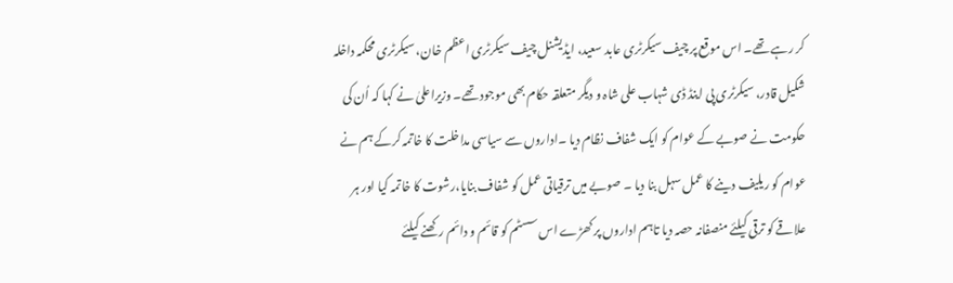کر رہے تھے۔ اس موقع پر چیف سیکرٹری عابد سعید، ایڈیشنل چیف سیکرٹری اعظم خان، سیکرٹری محکمہ داخلہ شکیل قادر، سیکرٹری پی اینڈ ڈی شہاب علی شاہ و دیگر متعلقہ حکام بھی موجود تھے۔ وزیراعلیٰ نے کہا کہ اُن کی حکومت نے صوبے کے عوام کو ایک شفاف نظام دیا ۔اداروں سے سیاسی مداخلت کا خاتمہ کرکے ہم نے عوام کو ریلیف دینے کا عمل سہل بنا دیا ۔ صوبے میں ترقیاتی عمل کو شفاف بنایا،رشوت کا خاتمہ کیا اور ہر علاقے کو ترقی کیلئے منصفانہ حصہ دیا تاہم اداروں پر کھڑے اس سسٹم کو قائم و دائم رکھنے کیلئے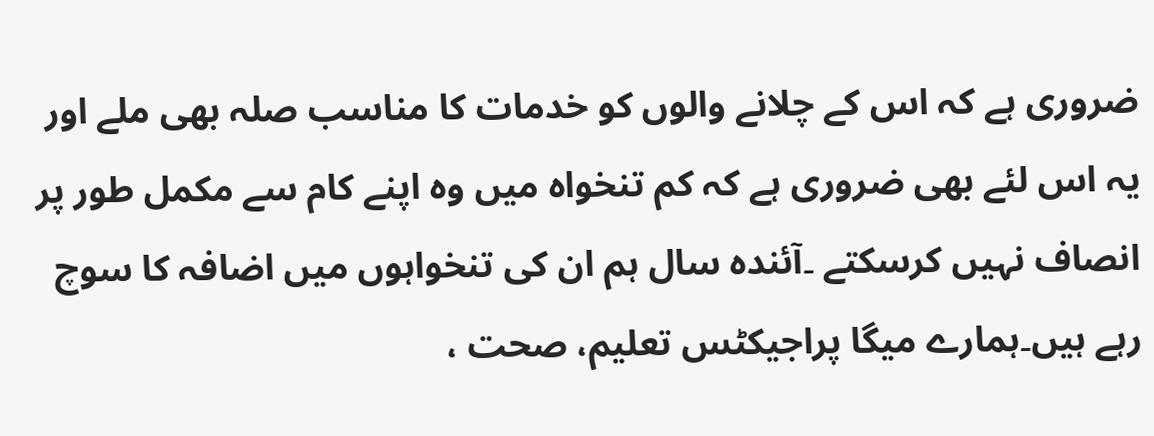ضروری ہے کہ اس کے چلانے والوں کو خدمات کا مناسب صلہ بھی ملے اور یہ اس لئے بھی ضروری ہے کہ کم تنخواہ میں وہ اپنے کام سے مکمل طور پر انصاف نہیں کرسکتے ۔آئندہ سال ہم ان کی تنخواہوں میں اضافہ کا سوچ رہے ہیں۔ہمارے میگا پراجیکٹس تعلیم، صحت ،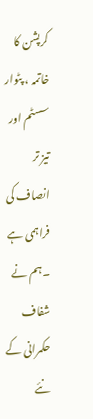کرپشن کا خاتمہ ، پٹوار سسٹم اور تیز تر انصاف کی فراہمی ہے ۔ہم نے شفاف حکمرانی کے نئے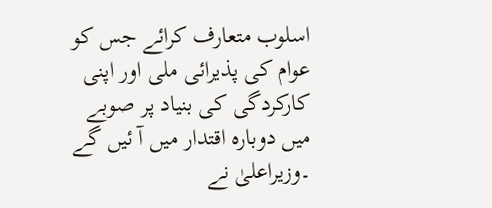اسلوب متعارف کرائے جس کو عوام کی پذیرائی ملی اور اپنی کارکردگی کی بنیاد پر صوبے میں دوبارہ اقتدار میں آ ئیں گے ۔وزیراعلیٰ نے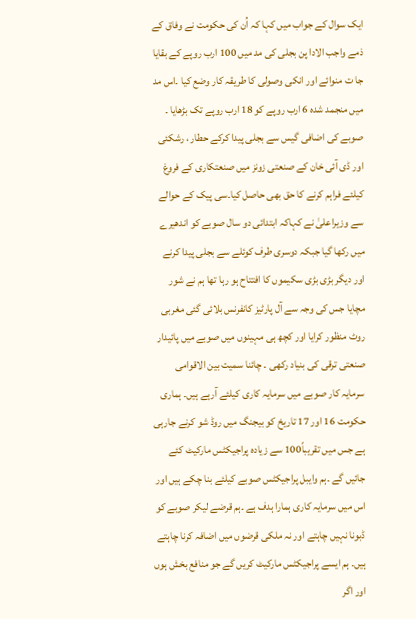ایک سوال کے جواب میں کہا کہ اُن کی حکومت نے وفاق کے ذمے واجب الادا پن بجلی کی مد میں 100 ارب روپے کے بقایا جا ت منوائے اور انکی وصولی کا طریقہ کار وضع کیا ۔اس مد میں منجمد شدہ 6 ارب روپے کو 18 ارب روپے تک بڑھایا ۔ صوبے کی اضافی گیس سے بجلی پیدا کرکے حطار ، رشکئی اور ڈی آئی خان کے صنعتی زونز میں صنعتکاری کے فروغ کیلئے فراہم کرنے کا حق بھی حاصل کیا۔سی پیک کے حوالے سے وزیراعلیٰ نے کہاکہ ابتدائی دو سال صوبے کو اندھیرے میں رکھا گیا جبکہ دوسری طرف کوئلے سے بجلی پیدا کرنے اور دیگر بڑی بڑی سکیموں کا افتتاح ہو رہا تھا ہم نے شور مچایا جس کی وجہ سے آل پارٹیز کانفرنس بلائی گئی مغربی روٹ منظور کرایا اور کچھ ہی مہینوں میں صوبے میں پائیدار صنعتی ترقی کی بنیاد رکھی ۔ چائنا سمیت بین الاقوامی سرمایہ کار صوبے میں سرمایہ کاری کیلئے آرہے ہیں۔ ہماری حکومت 16 اور 17 تاریخ کو بیجنگ میں روڈ شو کرنے جارہی ہے جس میں تقریباً100 سے زیادہ پراجیکٹس مارکیٹ کئے جائیں گے ۔ہم وایبل پراجیکٹس صوبے کیلئے بنا چکے ہیں اور اس میں سرمایہ کاری ہمارا ہدف ہے ۔ہم قرضے لیکر صوبے کو ڈبونا نہیں چاہتے اور نہ ملکی قرضوں میں اضافہ کرنا چاہتے ہیں۔ ہم ایسے پراجیکٹس مارکیٹ کریں گے جو منافع بخش ہوں اور اگر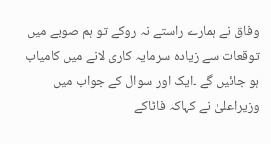وفاق نے ہمارے راستے نہ روکے تو ہم صوبے میں توقعات سے زیادہ سرمایہ کاری لانے میں کامیاب ہو جائیں گے ۔ایک اور سوال کے جواب میں وزیراعلیٰ نے کہاکہ فاٹاکے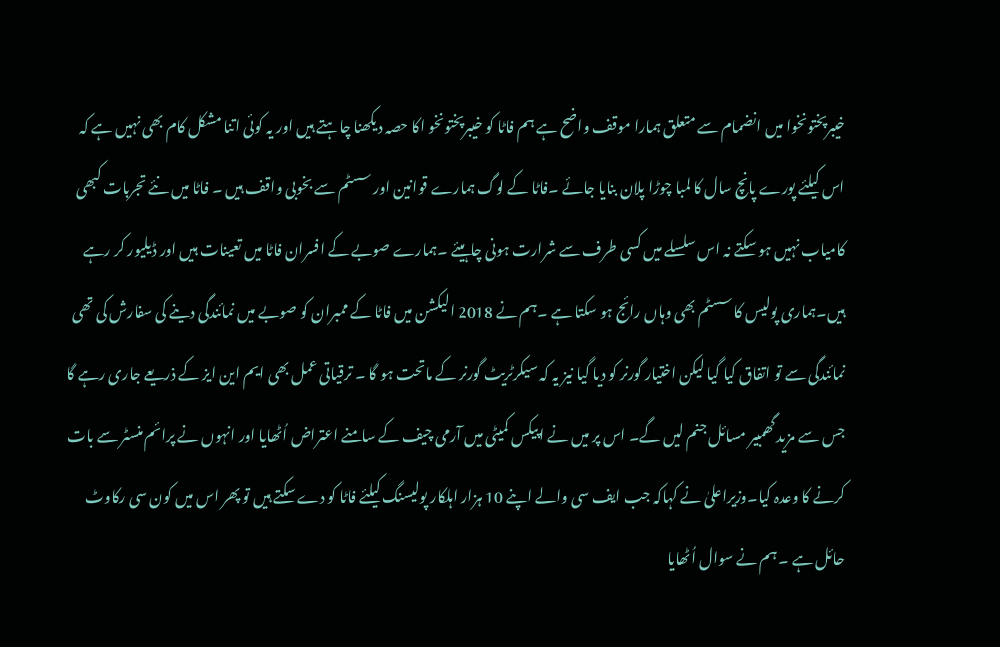خیبرپختونخوا میں انضمام سے متعلق ہمارا موقف واضح ہے ہم فاٹا کو خیبرپختونخو اکا حصہ دیکھنا چاہتے ہیں اور یہ کوئی اتنا مشکل کام بھی نہیں ہے کہ اس کیلئے پورے پانچ سال کا لمبا چوڑا پلان بنایا جائے ۔فاٹا کے لوگ ہمارے قوانین اور سسٹم سے بخوبی واقف ہیں ۔ فاٹا میں نئے تجربات کبھی کامیاب نہیں ہو سکتے نہ اس سلسلے میں کسی طرف سے شرارت ہونی چاہیئے ۔ہمارے صوبے کے افسران فاٹا میں تعینات ہیں اور ڈیلیور کر رہے ہیں۔ہماری پولیس کا سسٹم بھی وہاں رائج ہو سکتا ہے ۔ہم نے 2018 الیکشن میں فاٹا کے ممبران کو صوبے میں نمائندگی دینے کی سفارش کی تھی نمائندگی سے تو اتفاق کیا گیا لیکن اختیار گورنر کو دیا گیا نیز یہ کہ سیکرٹریٹ گورنر کے ماتحت ہو گا ۔ ترقیاتی عمل بھی ایم این ایز کے ذریعے جاری رہے گا جس سے مزید گھمبیر مسائل جنم لیں گے۔ اس پر میں نے اپیکس کمیٹی میں آرمی چیف کے سامنے اعتراض اُٹھایا اور انہوں نے پرائم منسٹر سے بات کرنے کا وعدہ کیا۔وزیراعلیٰ نے کہاکہ جب ایف سی والے اپنے 10 ہزار اہلکار پولیسنگ کیلئے فاٹا کو دے سکتے ہیں تو پھر اس میں کون سی رکاوٹ حائل ہے ۔ ہم نے سوال اُٹھایا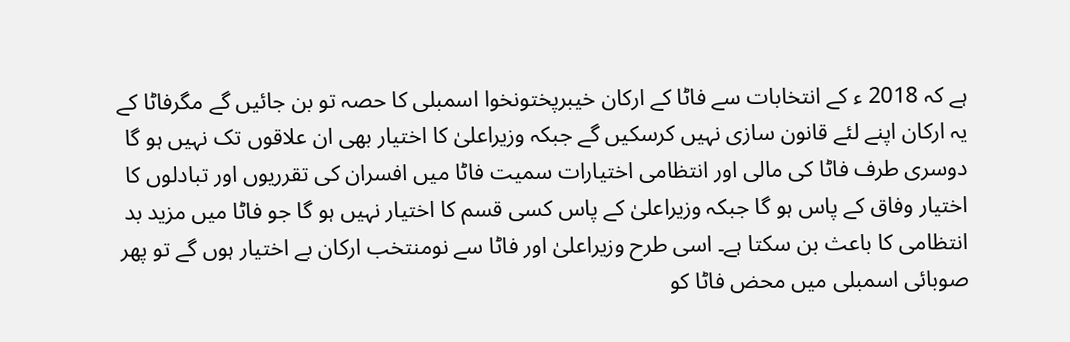ہے کہ 2018 ء کے انتخابات سے فاٹا کے ارکان خیبرپختونخوا اسمبلی کا حصہ تو بن جائیں گے مگرفاٹا کے یہ ارکان اپنے لئے قانون سازی نہیں کرسکیں گے جبکہ وزیراعلیٰ کا اختیار بھی ان علاقوں تک نہیں ہو گا دوسری طرف فاٹا کی مالی اور انتظامی اختیارات سمیت فاٹا میں افسران کی تقرریوں اور تبادلوں کا اختیار وفاق کے پاس ہو گا جبکہ وزیراعلیٰ کے پاس کسی قسم کا اختیار نہیں ہو گا جو فاٹا میں مزید بد انتظامی کا باعث بن سکتا ہے۔ اسی طرح وزیراعلیٰ اور فاٹا سے نومنتخب ارکان بے اختیار ہوں گے تو پھر صوبائی اسمبلی میں محض فاٹا کو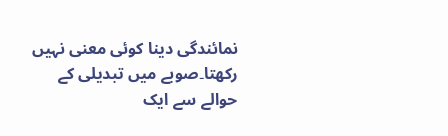نمائندگی دینا کوئی معنی نہیں رکھتا۔صوبے میں تبدیلی کے حوالے سے ایک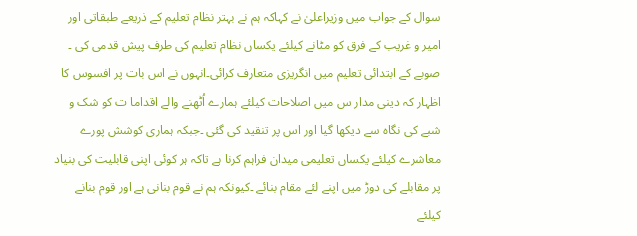سوال کے جواب میں وزیراعلیٰ نے کہاکہ ہم نے بہتر نظام تعلیم کے ذریعے طبقاتی اور امیر و غریب کے فرق کو مٹانے کیلئے یکساں نظام تعلیم کی طرف پیش قدمی کی ۔ صوبے کے ابتدائی تعلیم میں انگریزی متعارف کرائی۔انہوں نے اس بات پر افسوس کا اظہار کہ دینی مدار س میں اصلاحات کیلئے ہمارے اُٹھنے والے اقداما ت کو شک و شبے کی نگاہ سے دیکھا گیا اور اس پر تنقید کی گئی ۔جبکہ ہماری کوشش پورے معاشرے کیلئے یکساں تعلیمی میدان فراہم کرنا ہے تاکہ ہر کوئی اپنی قابلیت کی بنیاد پر مقابلے کی دوڑ میں اپنے لئے مقام بنائے ۔کیونکہ ہم نے قوم بنانی ہے اور قوم بنانے کیلئے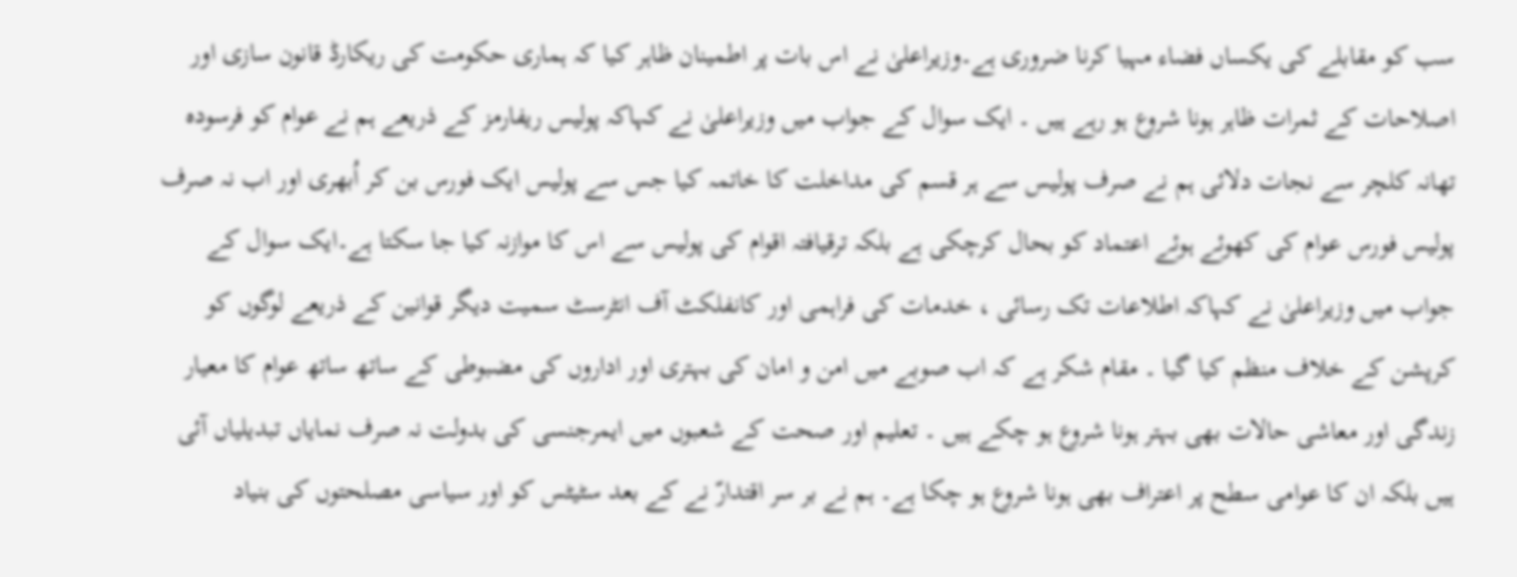سب کو مقابلے کی یکساں فضاء مہیا کرنا ضروری ہے۔وزیراعلیٰ نے اس بات پر اطمینان ظاہر کیا کہ ہماری حکومت کی ریکارڈ قانون سازی اور اصلاحات کے ثمرات ظاہر ہونا شروع ہو رہے ہیں ۔ ایک سوال کے جواب میں وزیراعلیٰ نے کہاکہ پولیس ریفارمز کے ذریعے ہم نے عوام کو فرسودہ تھانہ کلچر سے نجات دلائی ہم نے صرف پولیس سے ہر قسم کی مداخلت کا خاتمہ کیا جس سے پولیس ایک فورس بن کر اُبھری اور اب نہ صرف پولیس فورس عوام کی کھوئے ہوئے اعتماد کو بحال کرچکی ہے بلکہ ترقیافتہ اقوام کی پولیس سے اس کا موازنہ کیا جا سکتا ہے۔ایک سوال کے جواب میں وزیراعلیٰ نے کہاکہ اطلاعات تک رسائی ، خدمات کی فراہمی اور کانفلکٹ آف انٹرسٹ سمیت دیگر قوانین کے ذریعے لوگوں کو کرپشن کے خلاف منظم کیا گیا ۔ مقام شکر ہے کہ اب صوبے میں امن و امان کی بہتری اور اداروں کی مضبوطی کے ساتھ ساتھ عوام کا معیار زندگی اور معاشی حالات بھی بہتر ہونا شروع ہو چکے ہیں ۔ تعلیم اور صحت کے شعبوں میں ایمرجنسی کی بدولت نہ صرف نمایاں تبدیلیاں آئی ہیں بلکہ ان کا عوامی سطح پر اعتراف بھی ہونا شروع ہو چکا ہے۔ ہم نے بر سر اقتدارّ نے کے بعد سٹیٹس کو اور سیاسی مصلحتوں کی بنیاد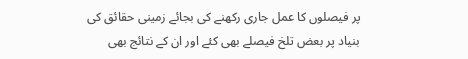پر فیصلوں کا عمل جاری رکھنے کی بجائے زمینی حقائق کی بنیاد پر بعض تلخ فیصلے بھی کئے اور ان کے نتائج بھی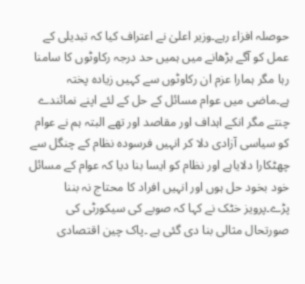حوصلہ افزاء رہے۔وزیر اعلیٰ نے اعتراف کیا کہ تبدیلی کے عمل کو آگے بڑھانے میں ہمیں حد درجہ رکاوٹوں کا سامنا رہا مگر ہمارا عزم ان رکاوٹوں سے کہیں زیادہ پختہ ہے۔ماضی میں عوام مسائل کے حل کے لئے اپنے نمائندے چنتے مگر انکے اہداف اور مقاصد اور تھے البتہ ہم نے عوام کو سیاسی آزادی دلا کر انہیں فرسودہ نظام کے چنگل سے چھٹکارا دلایاہے اور نظام کو ایسا بنا دیا کہ عوام کے مسائل خود بخود حل ہوں اور انہیں افراد کا محتاج نہ بننا پڑے۔پرویز خٹک نے کہا کہ صوبے کی سیکورٹی کی صورتحال مثالی بنا دی گئی ہے ۔پاک چین اقتصادی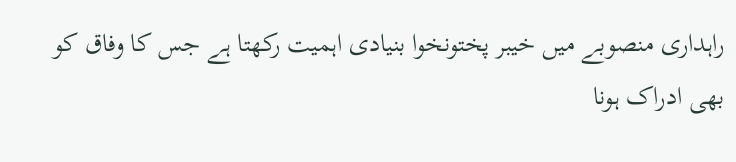راہداری منصوبے میں خیبر پختونخوا بنیادی اہمیت رکھتا ہے جس کا وفاق کو بھی ادراک ہونا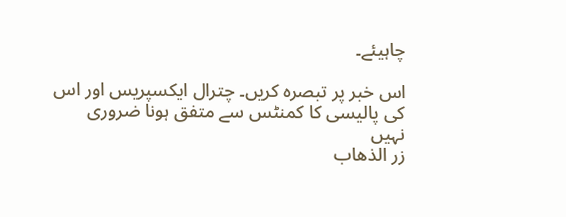چاہیئے۔

اس خبر پر تبصرہ کریں۔ چترال ایکسپریس اور اس کی پالیسی کا کمنٹس سے متفق ہونا ضروری نہیں
زر الذهاب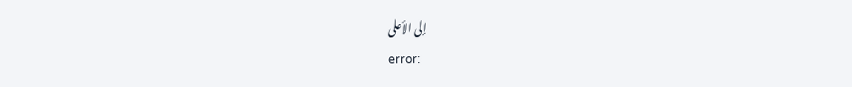إلى الأعلى
error: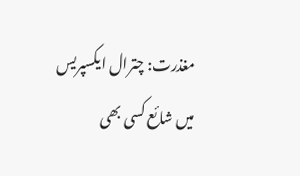مغذرت: چترال ایکسپریس میں شائع کسی بھی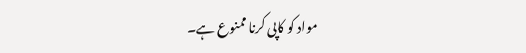مواد کو کاپی کرنا ممنوع ہے۔